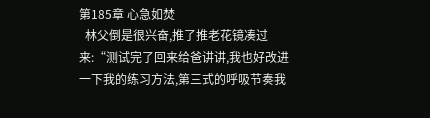第185章 心急如焚
  林父倒是很兴奋,推了推老花镜凑过来:“测试完了回来给爸讲讲,我也好改进一下我的练习方法,第三式的呼吸节奏我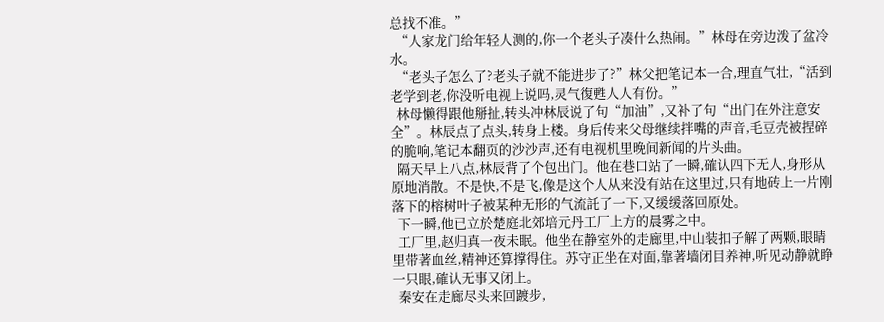总找不准。”
  “人家龙门给年轻人测的,你一个老头子凑什么热闹。”林母在旁边泼了盆冷水。
  “老头子怎么了?老头子就不能进步了?”林父把笔记本一合,理直气壮,“活到老学到老,你没听电视上说吗,灵气復甦人人有份。”
  林母懒得跟他掰扯,转头冲林辰说了句“加油”,又补了句“出门在外注意安全”。林辰点了点头,转身上楼。身后传来父母继续拌嘴的声音,毛豆壳被捏碎的脆响,笔记本翻页的沙沙声,还有电视机里晚间新闻的片头曲。
  隔天早上八点,林辰背了个包出门。他在巷口站了一瞬,確认四下无人,身形从原地消散。不是快,不是飞,像是这个人从来没有站在这里过,只有地砖上一片刚落下的榕树叶子被某种无形的气流託了一下,又缓缓落回原处。
  下一瞬,他已立於楚庭北郊培元丹工厂上方的晨雾之中。
  工厂里,赵归真一夜未眠。他坐在静室外的走廊里,中山装扣子解了两颗,眼睛里带著血丝,精神还算撑得住。苏守正坐在对面,靠著墙闭目养神,听见动静就睁一只眼,確认无事又闭上。
  秦安在走廊尽头来回踱步,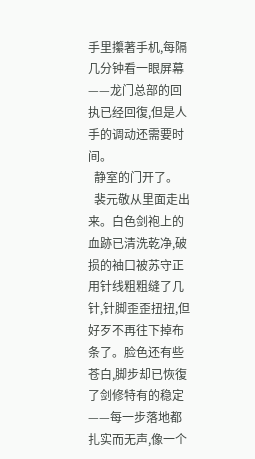手里攥著手机,每隔几分钟看一眼屏幕——龙门总部的回执已经回復,但是人手的调动还需要时间。
  静室的门开了。
  裴元敬从里面走出来。白色剑袍上的血跡已清洗乾净,破损的袖口被苏守正用针线粗粗缝了几针,针脚歪歪扭扭,但好歹不再往下掉布条了。脸色还有些苍白,脚步却已恢復了剑修特有的稳定——每一步落地都扎实而无声,像一个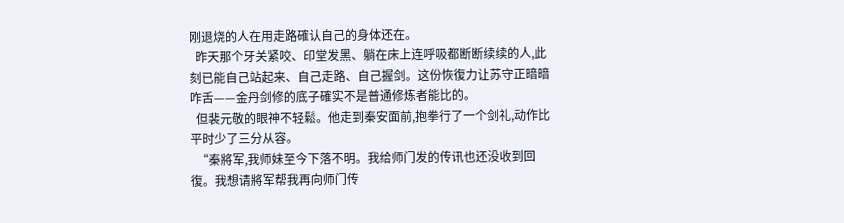刚退烧的人在用走路確认自己的身体还在。
  昨天那个牙关紧咬、印堂发黑、躺在床上连呼吸都断断续续的人,此刻已能自己站起来、自己走路、自己握剑。这份恢復力让苏守正暗暗咋舌——金丹剑修的底子確实不是普通修炼者能比的。
  但裴元敬的眼神不轻鬆。他走到秦安面前,抱拳行了一个剑礼,动作比平时少了三分从容。
  “秦將军,我师妹至今下落不明。我给师门发的传讯也还没收到回復。我想请將军帮我再向师门传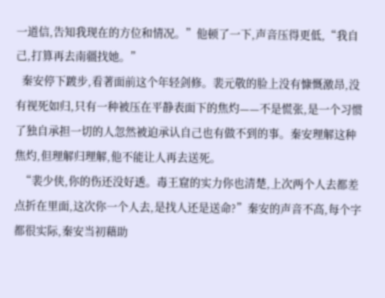一道信,告知我现在的方位和情况。”他顿了一下,声音压得更低,“我自己,打算再去南疆找她。”
  秦安停下踱步,看著面前这个年轻剑修。裴元敬的脸上没有慷慨激昂,没有视死如归,只有一种被压在平静表面下的焦灼——不是慌张,是一个习惯了独自承担一切的人忽然被迫承认自己也有做不到的事。秦安理解这种焦灼,但理解归理解,他不能让人再去送死。
  “裴少侠,你的伤还没好透。毒王窟的实力你也清楚,上次两个人去都差点折在里面,这次你一个人去,是找人还是送命?”秦安的声音不高,每个字都很实际,秦安当初藉助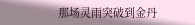那场灵雨突破到金丹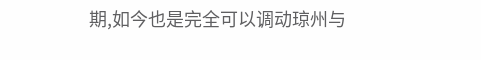期,如今也是完全可以调动琼州与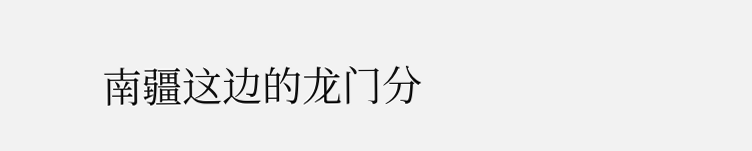南疆这边的龙门分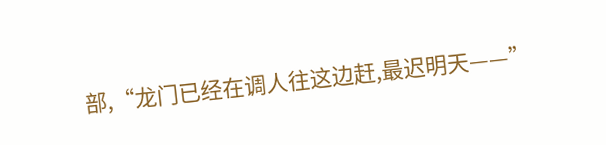部,“龙门已经在调人往这边赶,最迟明天——”